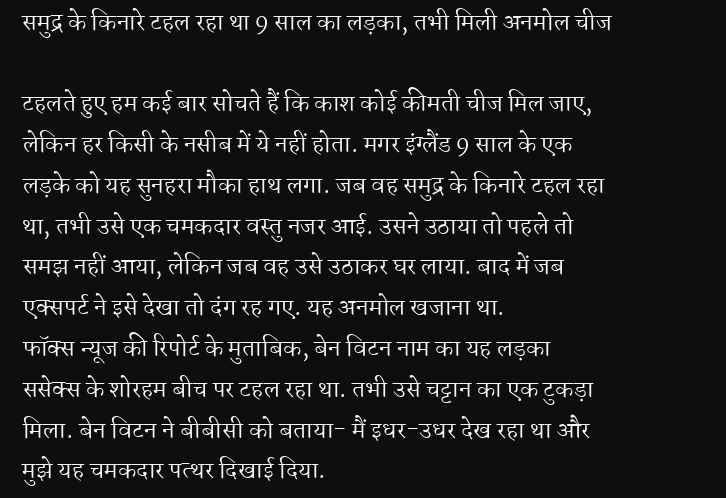समुद्र के किनारे टहल रहा था 9 साल का लड़का, तभी मिली अनमोल चीज

टहलते हुए हम कई बार सोचते हैं कि काश कोई कीमती चीज मिल जाए, लेकिन हर किसी के नसीब में ये नहीं होता. मगर इंग्लैंड 9 साल के एक लड़के को यह सुनहरा मौका हाथ लगा. जब वह समुद्र के किनारे टहल रहा था, तभी उसे एक चमकदार वस्तु नजर आई. उसने उठाया तो पहले तो समझ नहीं आया, लेकिन जब वह उसे उठाकर घर लाया. बाद में जब एक्सपर्ट ने इसे देखा तो दंग रह गए. यह अनमोल खजाना था.
फॉक्स न्यूज की रिपोर्ट के मुताबिक, बेन विटन नाम का यह लड़का ससेक्स के शोरहम बीच पर टहल रहा था. तभी उसे चट्टान का एक टुकड़ा मिला. बेन विटन ने बीबीसी को बताया- मैं इधर-उधर देख रहा था और मुझे यह चमकदार पत्थर दिखाई दिया.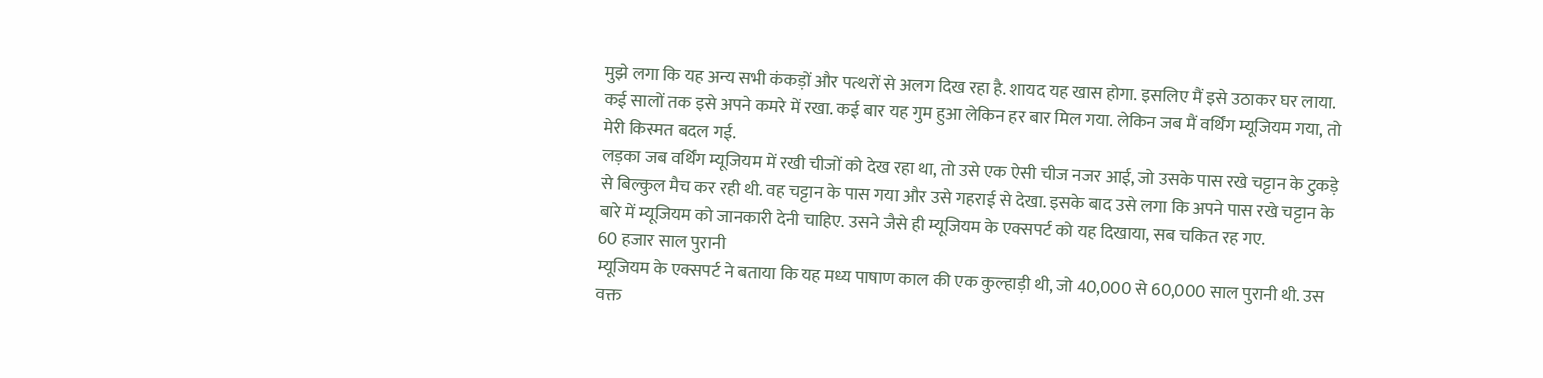मुझे लगा कि यह अन्य सभी कंकड़ों और पत्थरों से अलग दिख रहा है. शायद यह खास होगा. इसलिए मैं इसे उठाकर घर लाया. कई सालों तक इसे अपने कमरे में रखा. कई बार यह गुम हुआ लेकिन हर बार मिल गया. लेकिन जब मैं वर्थिंग म्यूजियम गया, तो मेरी किस्मत बदल गई.
लड़का जब वर्थिंग म्यूजियम में रखी चीजों को देख रहा था, तो उसे एक ऐसी चीज नजर आई, जो उसके पास रखे चट्टान के टुकड़े से बिल्कुल मैच कर रही थी. वह चट्टान के पास गया और उसे गहराई से देखा. इसके बाद उसे लगा कि अपने पास रखे चट्टान के बारे में म्यूजियम को जानकारी देनी चाहिए. उसने जैसे ही म्यूजियम के एक्सपर्ट को यह दिखाया, सब चकित रह गए.
60 हजार साल पुरानी
म्यूजियम के एक्सपर्ट ने बताया कि यह मध्य पाषाण काल की एक कुल्हाड़ी थी, जो 40,000 से 60,000 साल पुरानी थी. उस वक्त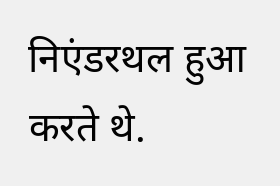निएंडरथल हुआ करते थे.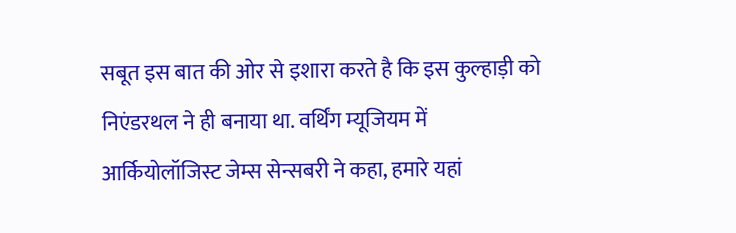सबूत इस बात की ओर से इशारा करते है कि इस कुल्हाड़ी को निएंडरथल ने ही बनाया था. वर्थिंग म्यूजियम में आर्कियोलॉजिस्ट जेम्स सेन्सबरी ने कहा, हमारे यहां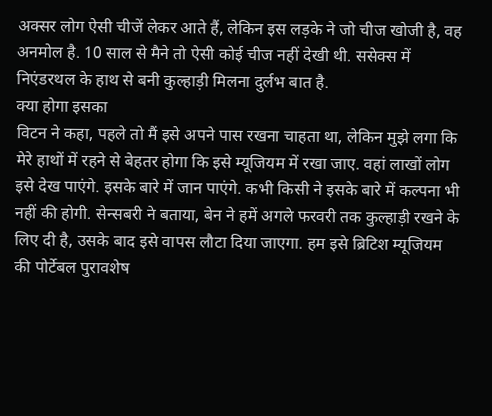अक्सर लोग ऐसी चीजें लेकर आते हैं, लेकिन इस लड़के ने जो चीज खोजी है, वह अनमोल है. 10 साल से मैने तो ऐसी कोई चीज नहीं देखी थी. ससेक्स में निएंडरथल के हाथ से बनी कुल्हाड़ी मिलना दुर्लभ बात है.
क्या होगा इसका
विटन ने कहा, पहले तो मैं इसे अपने पास रखना चाहता था, लेकिन मुझे लगा कि मेरे हाथों में रहने से बेहतर होगा कि इसे म्यूजियम में रखा जाए. वहां लाखों लोग इसे देख पाएंगे. इसके बारे में जान पाएंगे. कभी किसी ने इसके बारे में कल्पना भी नहीं की होगी. सेन्सबरी ने बताया, बेन ने हमें अगले फरवरी तक कुल्हाड़ी रखने के लिए दी है, उसके बाद इसे वापस लौटा दिया जाएगा. हम इसे ब्रिटिश म्यूजियम की पोर्टेबल पुरावशेष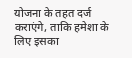योजना के तहत दर्ज कराएंगे, ताकि हमेशा के लिए इसका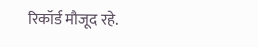रिकॉर्ड मौजूद रहे.